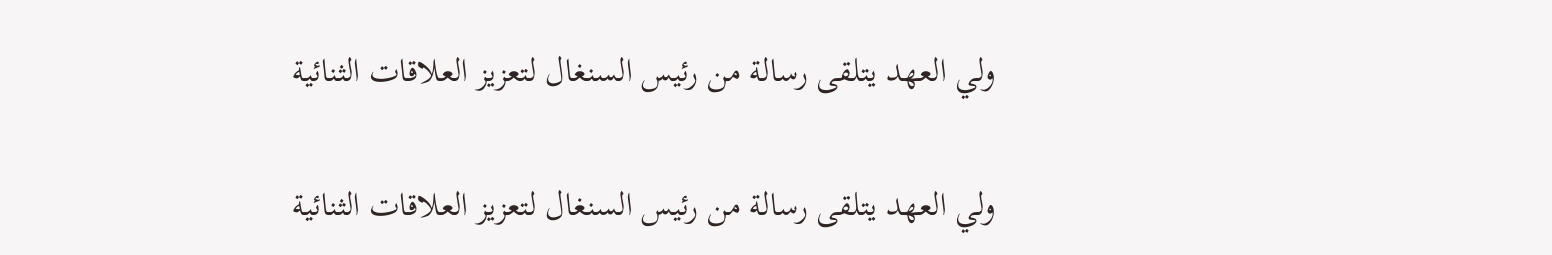ولي العهد يتلقى رسالة من رئيس السنغال لتعزيز العلاقات الثنائية

ولي العهد يتلقى رسالة من رئيس السنغال لتعزيز العلاقات الثنائية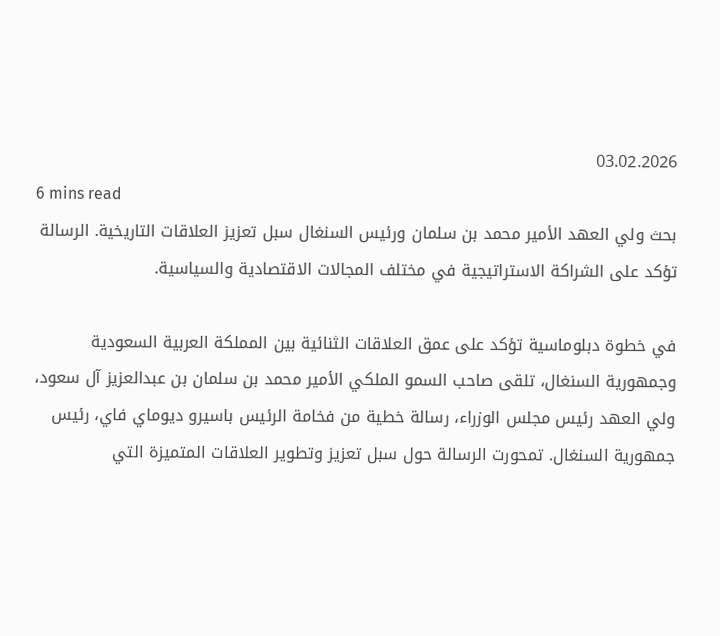03.02.2026
6 mins read
بحث ولي العهد الأمير محمد بن سلمان ورئيس السنغال سبل تعزيز العلاقات التاريخية. الرسالة تؤكد على الشراكة الاستراتيجية في مختلف المجالات الاقتصادية والسياسية.

في خطوة دبلوماسية تؤكد على عمق العلاقات الثنائية بين المملكة العربية السعودية وجمهورية السنغال، تلقى صاحب السمو الملكي الأمير محمد بن سلمان بن عبدالعزيز آل سعود، ولي العهد رئيس مجلس الوزراء، رسالة خطية من فخامة الرئيس باسيرو ديوماي فاي، رئيس جمهورية السنغال. تمحورت الرسالة حول سبل تعزيز وتطوير العلاقات المتميزة التي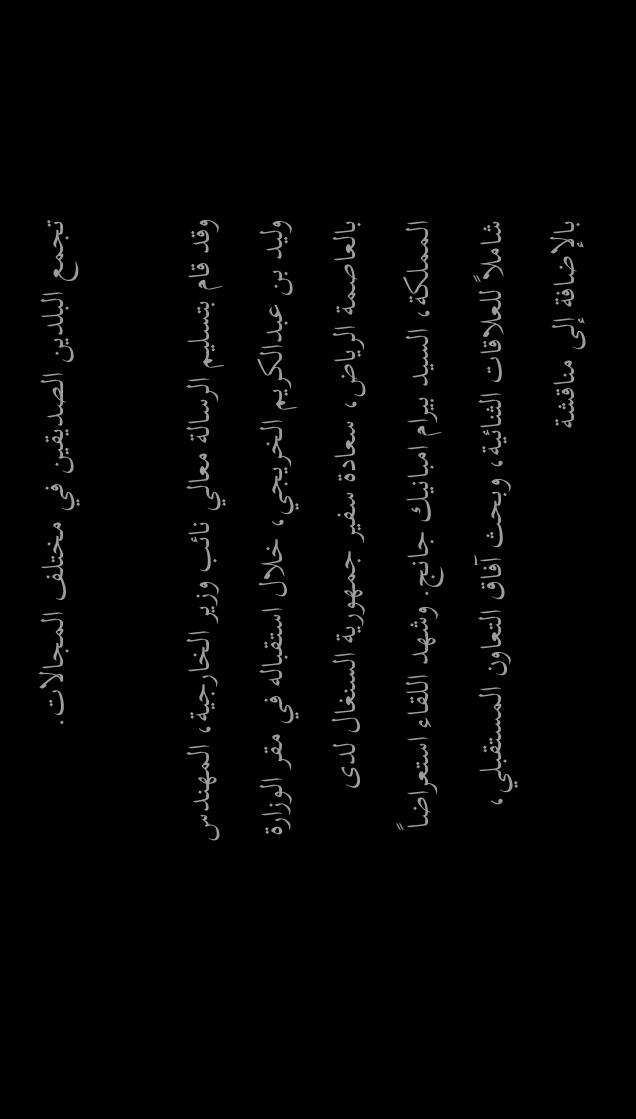تجمع البلدين الصديقين في مختلف المجالات.

وقد قام بتسليم الرسالة معالي نائب وزير الخارجية، المهندس وليد بن عبدالكريم الخريجي، خلال استقباله في مقر الوزارة بالعاصمة الرياض، سعادة سفير جمهورية السنغال لدى المملكة، السيد بيرام امبانيك جانج. وشهد اللقاء استعراضاً شاملاً للعلاقات الثنائية، وبحث آفاق التعاون المستقبلي، بالإضافة إلى مناقشة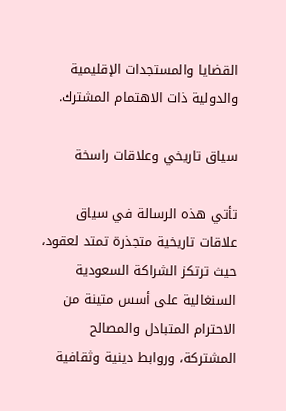القضايا والمستجدات الإقليمية والدولية ذات الاهتمام المشترك.

سياق تاريخي وعلاقات راسخة

تأتي هذه الرسالة في سياق علاقات تاريخية متجذرة تمتد لعقود، حيث ترتكز الشراكة السعودية السنغالية على أسس متينة من الاحترام المتبادل والمصالح المشتركة، وروابط دينية وثقافية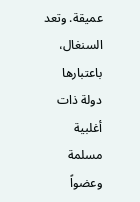عميقة. وتعد السنغال، باعتبارها دولة ذات أغلبية مسلمة وعضواً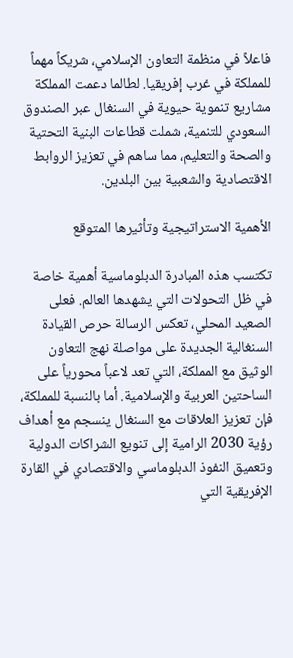فاعلاً في منظمة التعاون الإسلامي، شريكاً مهماً للمملكة في غرب إفريقيا. لطالما دعمت المملكة مشاريع تنموية حيوية في السنغال عبر الصندوق السعودي للتنمية، شملت قطاعات البنية التحتية والصحة والتعليم، مما ساهم في تعزيز الروابط الاقتصادية والشعبية بين البلدين.

الأهمية الاستراتيجية وتأثيرها المتوقع

تكتسب هذه المبادرة الدبلوماسية أهمية خاصة في ظل التحولات التي يشهدها العالم. فعلى الصعيد المحلي، تعكس الرسالة حرص القيادة السنغالية الجديدة على مواصلة نهج التعاون الوثيق مع المملكة، التي تعد لاعباً محورياً على الساحتين العربية والإسلامية. أما بالنسبة للمملكة، فإن تعزيز العلاقات مع السنغال ينسجم مع أهداف رؤية 2030 الرامية إلى تنويع الشراكات الدولية وتعميق النفوذ الدبلوماسي والاقتصادي في القارة الإفريقية التي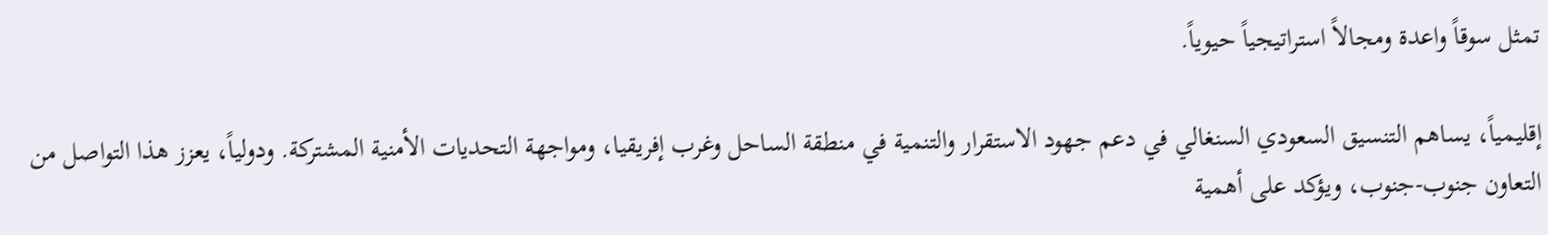تمثل سوقاً واعدة ومجالاً استراتيجياً حيوياً.

إقليمياً، يساهم التنسيق السعودي السنغالي في دعم جهود الاستقرار والتنمية في منطقة الساحل وغرب إفريقيا، ومواجهة التحديات الأمنية المشتركة. ودولياً، يعزز هذا التواصل من التعاون جنوب-جنوب، ويؤكد على أهمية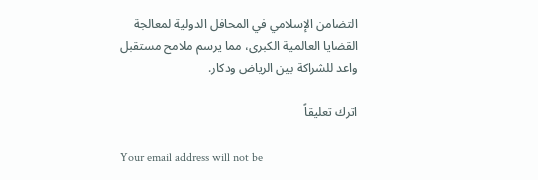التضامن الإسلامي في المحافل الدولية لمعالجة القضايا العالمية الكبرى، مما يرسم ملامح مستقبل واعد للشراكة بين الرياض ودكار.

اترك تعليقاً

Your email address will not be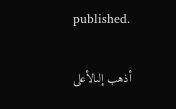published.

أذهب إلىالأعلى